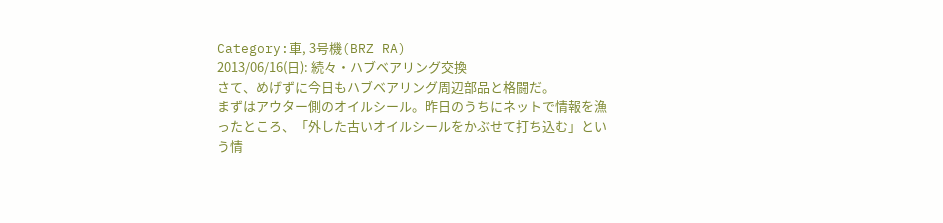Category:車, 3号機(BRZ RA)
2013/06/16(日): 続々・ハブベアリング交換
さて、めげずに今日もハブベアリング周辺部品と格闘だ。
まずはアウター側のオイルシール。昨日のうちにネットで情報を漁ったところ、「外した古いオイルシールをかぶせて打ち込む」という情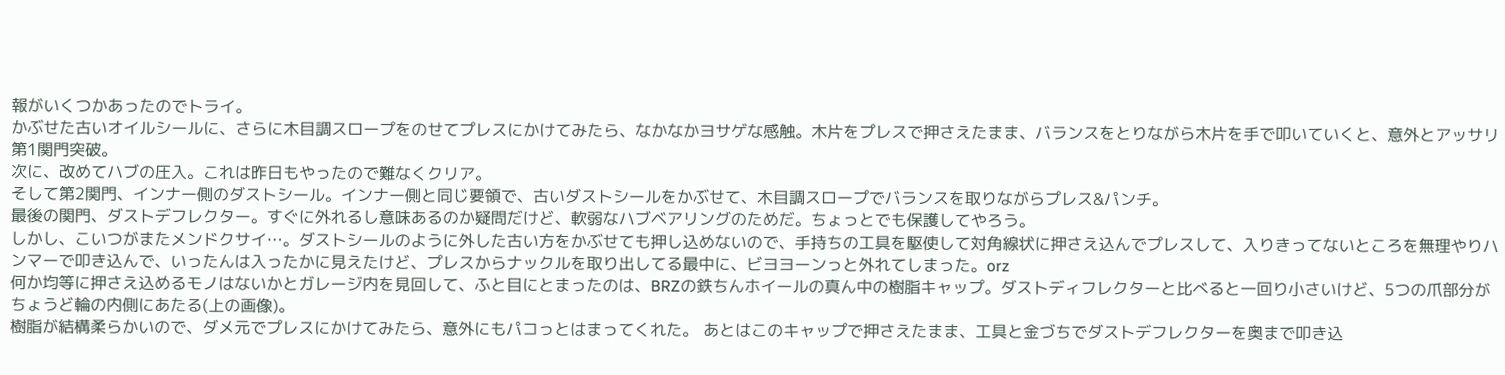報がいくつかあったのでトライ。
かぶせた古いオイルシールに、さらに木目調スロープをのせてプレスにかけてみたら、なかなかヨサゲな感触。木片をプレスで押さえたまま、バランスをとりながら木片を手で叩いていくと、意外とアッサリ第1関門突破。
次に、改めてハブの圧入。これは昨日もやったので難なくクリア。
そして第2関門、インナー側のダストシール。インナー側と同じ要領で、古いダストシールをかぶせて、木目調スロープでバランスを取りながらプレス&パンチ。
最後の関門、ダストデフレクター。すぐに外れるし意味あるのか疑問だけど、軟弱なハブベアリングのためだ。ちょっとでも保護してやろう。
しかし、こいつがまたメンドクサイ…。ダストシールのように外した古い方をかぶせても押し込めないので、手持ちの工具を駆使して対角線状に押さえ込んでプレスして、入りきってないところを無理やりハンマーで叩き込んで、いったんは入ったかに見えたけど、プレスからナックルを取り出してる最中に、ビヨヨーンっと外れてしまった。orz
何か均等に押さえ込めるモノはないかとガレージ内を見回して、ふと目にとまったのは、BRZの鉄ちんホイールの真ん中の樹脂キャップ。ダストディフレクターと比べると一回り小さいけど、5つの爪部分がちょうど輪の内側にあたる(上の画像)。
樹脂が結構柔らかいので、ダメ元でプレスにかけてみたら、意外にもパコっとはまってくれた。 あとはこのキャップで押さえたまま、工具と金づちでダストデフレクターを奥まで叩き込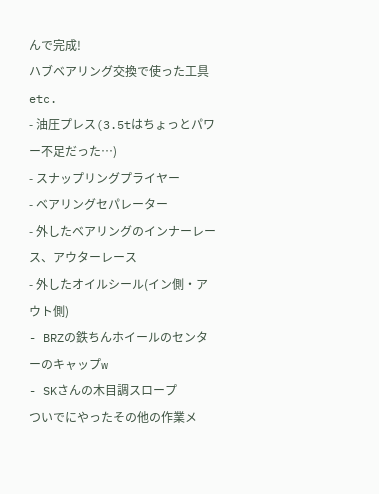んで完成!
ハブベアリング交換で使った工具etc.
- 油圧プレス(3.5tはちょっとパワー不足だった…)
- スナップリングプライヤー
- ベアリングセパレーター
- 外したベアリングのインナーレース、アウターレース
- 外したオイルシール(イン側・アウト側)
- BRZの鉄ちんホイールのセンターのキャップw
- SKさんの木目調スロープ
ついでにやったその他の作業メ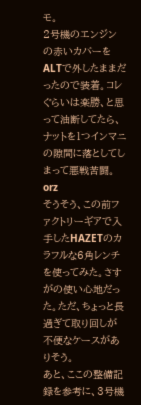モ。
2号機のエンジンの赤いカバーをALTで外したままだったので装着。コレぐらいは楽勝、と思って油断してたら、ナットを1つインマニの隙間に落としてしまって悪戦苦闘。orz
そうそう、この前ファクトリーギアで入手したHAZETのカラフルな6角レンチを使ってみた。さすがの使い心地だった。ただ、ちょっと長過ぎて取り回しが不便なケースがありそう。
あと、ここの整備記録を参考に、3号機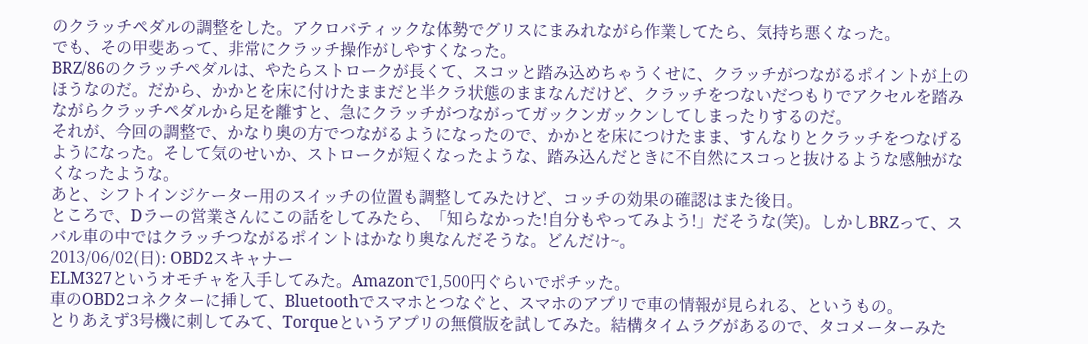のクラッチペダルの調整をした。アクロバティックな体勢でグリスにまみれながら作業してたら、気持ち悪くなった。
でも、その甲斐あって、非常にクラッチ操作がしやすくなった。
BRZ/86のクラッチペダルは、やたらストロークが長くて、スコッと踏み込めちゃうくせに、クラッチがつながるポイントが上のほうなのだ。だから、かかとを床に付けたままだと半クラ状態のままなんだけど、クラッチをつないだつもりでアクセルを踏みながらクラッチペダルから足を離すと、急にクラッチがつながってガックンガックンしてしまったりするのだ。
それが、今回の調整で、かなり奥の方でつながるようになったので、かかとを床につけたまま、すんなりとクラッチをつなげるようになった。そして気のせいか、ストロークが短くなったような、踏み込んだときに不自然にスコっと抜けるような感触がなくなったような。
あと、シフトインジケーター用のスイッチの位置も調整してみたけど、コッチの効果の確認はまた後日。
ところで、Dラーの営業さんにこの話をしてみたら、「知らなかった!自分もやってみよう!」だそうな(笑)。しかしBRZって、スバル車の中ではクラッチつながるポイントはかなり奥なんだそうな。どんだけ~。
2013/06/02(日): OBD2スキャナー
ELM327というオモチャを入手してみた。Amazonで1,500円ぐらいでポチッた。
車のOBD2コネクターに挿して、Bluetoothでスマホとつなぐと、スマホのアプリで車の情報が見られる、というもの。
とりあえず3号機に刺してみて、Torqueというアプリの無償版を試してみた。結構タイムラグがあるので、タコメーターみた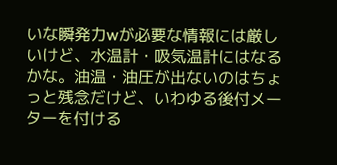いな瞬発力wが必要な情報には厳しいけど、水温計・吸気温計にはなるかな。油温・油圧が出ないのはちょっと残念だけど、いわゆる後付メーターを付ける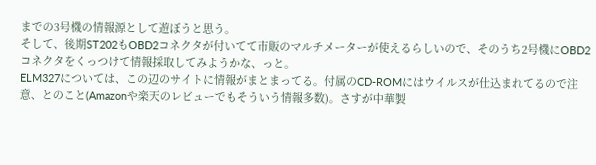までの3号機の情報源として遊ぼうと思う。
そして、後期ST202もOBD2コネクタが付いてて市販のマルチメーターが使えるらしいので、そのうち2号機にOBD2コネクタをくっつけて情報採取してみようかな、っと。
ELM327については、この辺のサイトに情報がまとまってる。付属のCD-ROMにはウイルスが仕込まれてるので注意、とのこと(Amazonや楽天のレビューでもそういう情報多数)。さすが中華製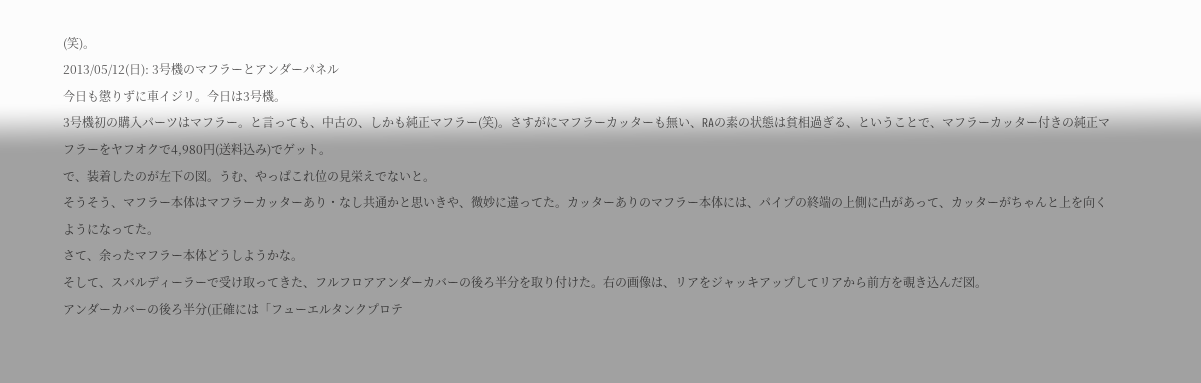(笑)。
2013/05/12(日): 3号機のマフラーとアンダーパネル
今日も懲りずに車イジリ。今日は3号機。
3号機初の購入パーツはマフラー。と言っても、中古の、しかも純正マフラー(笑)。さすがにマフラーカッターも無い、RAの素の状態は貧相過ぎる、ということで、マフラーカッター付きの純正マフラーをヤフオクで4,980円(送料込み)でゲット。
で、装着したのが左下の図。うむ、やっぱこれ位の見栄えでないと。
そうそう、マフラー本体はマフラーカッターあり・なし共通かと思いきや、微妙に違ってた。カッターありのマフラー本体には、パイプの終端の上側に凸があって、カッターがちゃんと上を向くようになってた。
さて、余ったマフラー本体どうしようかな。
そして、スバルディーラーで受け取ってきた、フルフロアアンダーカバーの後ろ半分を取り付けた。右の画像は、リアをジャッキアップしてリアから前方を覗き込んだ図。
アンダーカバーの後ろ半分(正確には「フューエルタンクプロテ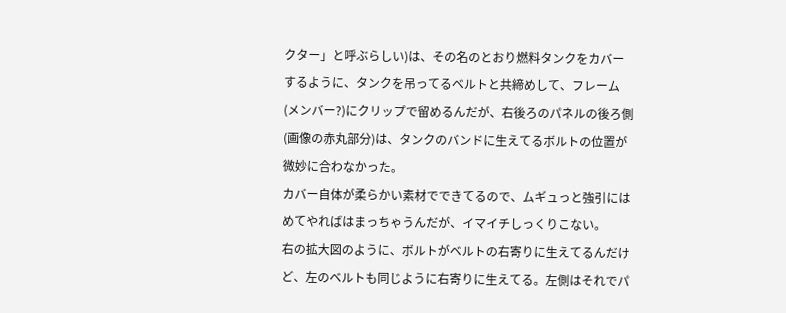クター」と呼ぶらしい)は、その名のとおり燃料タンクをカバーするように、タンクを吊ってるベルトと共締めして、フレーム(メンバー?)にクリップで留めるんだが、右後ろのパネルの後ろ側(画像の赤丸部分)は、タンクのバンドに生えてるボルトの位置が微妙に合わなかった。
カバー自体が柔らかい素材でできてるので、ムギュっと強引にはめてやればはまっちゃうんだが、イマイチしっくりこない。
右の拡大図のように、ボルトがベルトの右寄りに生えてるんだけど、左のベルトも同じように右寄りに生えてる。左側はそれでパ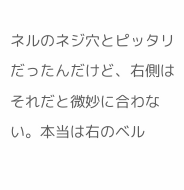ネルのネジ穴とピッタリだったんだけど、右側はそれだと微妙に合わない。本当は右のベル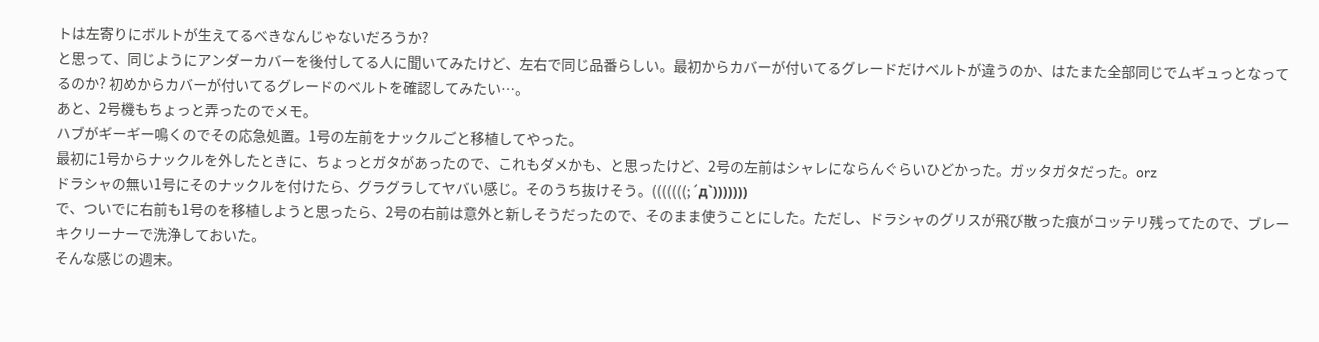トは左寄りにボルトが生えてるべきなんじゃないだろうか?
と思って、同じようにアンダーカバーを後付してる人に聞いてみたけど、左右で同じ品番らしい。最初からカバーが付いてるグレードだけベルトが違うのか、はたまた全部同じでムギュっとなってるのか? 初めからカバーが付いてるグレードのベルトを確認してみたい…。
あと、2号機もちょっと弄ったのでメモ。
ハブがギーギー鳴くのでその応急処置。1号の左前をナックルごと移植してやった。
最初に1号からナックルを外したときに、ちょっとガタがあったので、これもダメかも、と思ったけど、2号の左前はシャレにならんぐらいひどかった。ガッタガタだった。orz
ドラシャの無い1号にそのナックルを付けたら、グラグラしてヤバい感じ。そのうち抜けそう。(((((((;´д`)))))))
で、ついでに右前も1号のを移植しようと思ったら、2号の右前は意外と新しそうだったので、そのまま使うことにした。ただし、ドラシャのグリスが飛び散った痕がコッテリ残ってたので、ブレーキクリーナーで洗浄しておいた。
そんな感じの週末。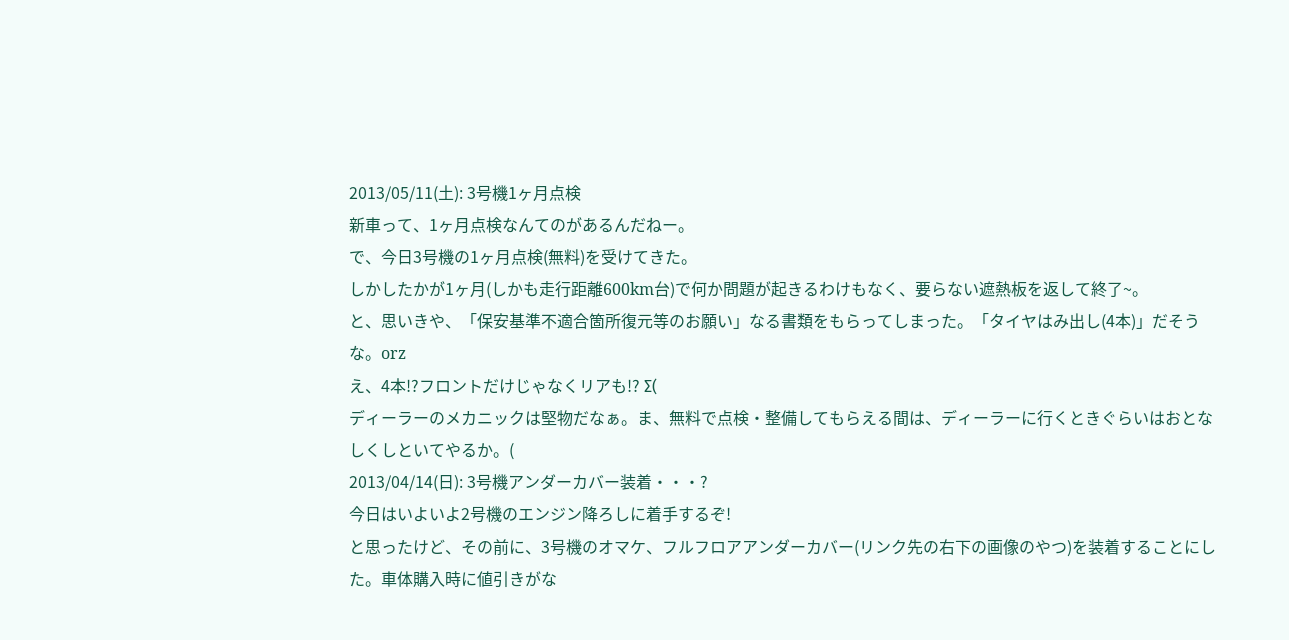2013/05/11(土): 3号機1ヶ月点検
新車って、1ヶ月点検なんてのがあるんだねー。
で、今日3号機の1ヶ月点検(無料)を受けてきた。
しかしたかが1ヶ月(しかも走行距離600km台)で何か問題が起きるわけもなく、要らない遮熱板を返して終了~。
と、思いきや、「保安基準不適合箇所復元等のお願い」なる書類をもらってしまった。「タイヤはみ出し(4本)」だそうな。orz
え、4本!?フロントだけじゃなくリアも!? Σ(
ディーラーのメカニックは堅物だなぁ。ま、無料で点検・整備してもらえる間は、ディーラーに行くときぐらいはおとなしくしといてやるか。(
2013/04/14(日): 3号機アンダーカバー装着・・・?
今日はいよいよ2号機のエンジン降ろしに着手するぞ!
と思ったけど、その前に、3号機のオマケ、フルフロアアンダーカバー(リンク先の右下の画像のやつ)を装着することにした。車体購入時に値引きがな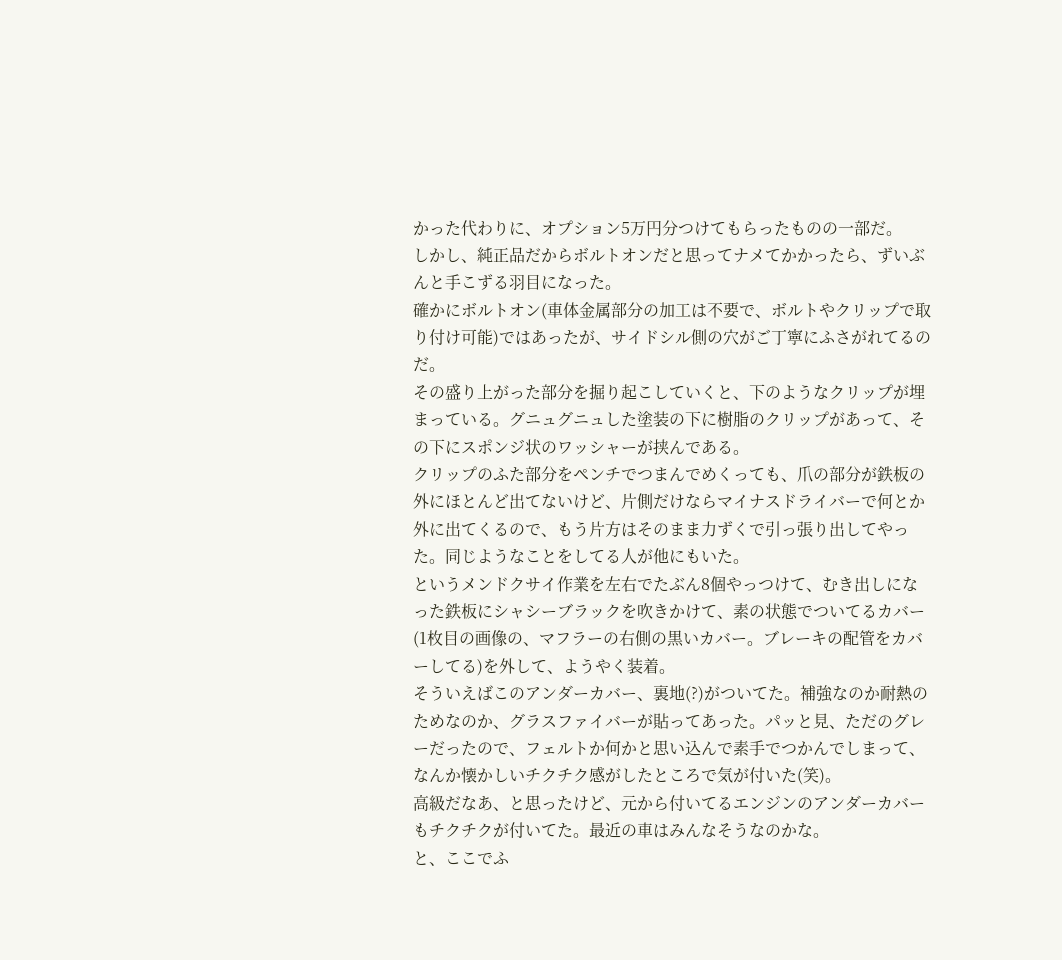かった代わりに、オプション5万円分つけてもらったものの一部だ。
しかし、純正品だからボルトオンだと思ってナメてかかったら、ずいぶんと手こずる羽目になった。
確かにボルトオン(車体金属部分の加工は不要で、ボルトやクリップで取り付け可能)ではあったが、サイドシル側の穴がご丁寧にふさがれてるのだ。
その盛り上がった部分を掘り起こしていくと、下のようなクリップが埋まっている。グニュグニュした塗装の下に樹脂のクリップがあって、その下にスポンジ状のワッシャーが挟んである。
クリップのふた部分をペンチでつまんでめくっても、爪の部分が鉄板の外にほとんど出てないけど、片側だけならマイナスドライバーで何とか外に出てくるので、もう片方はそのまま力ずくで引っ張り出してやった。同じようなことをしてる人が他にもいた。
というメンドクサイ作業を左右でたぶん8個やっつけて、むき出しになった鉄板にシャシーブラックを吹きかけて、素の状態でついてるカバー(1枚目の画像の、マフラーの右側の黒いカバー。ブレーキの配管をカバーしてる)を外して、ようやく装着。
そういえばこのアンダーカバー、裏地(?)がついてた。補強なのか耐熱のためなのか、グラスファイバーが貼ってあった。パッと見、ただのグレーだったので、フェルトか何かと思い込んで素手でつかんでしまって、なんか懐かしいチクチク感がしたところで気が付いた(笑)。
高級だなあ、と思ったけど、元から付いてるエンジンのアンダーカバーもチクチクが付いてた。最近の車はみんなそうなのかな。
と、ここでふ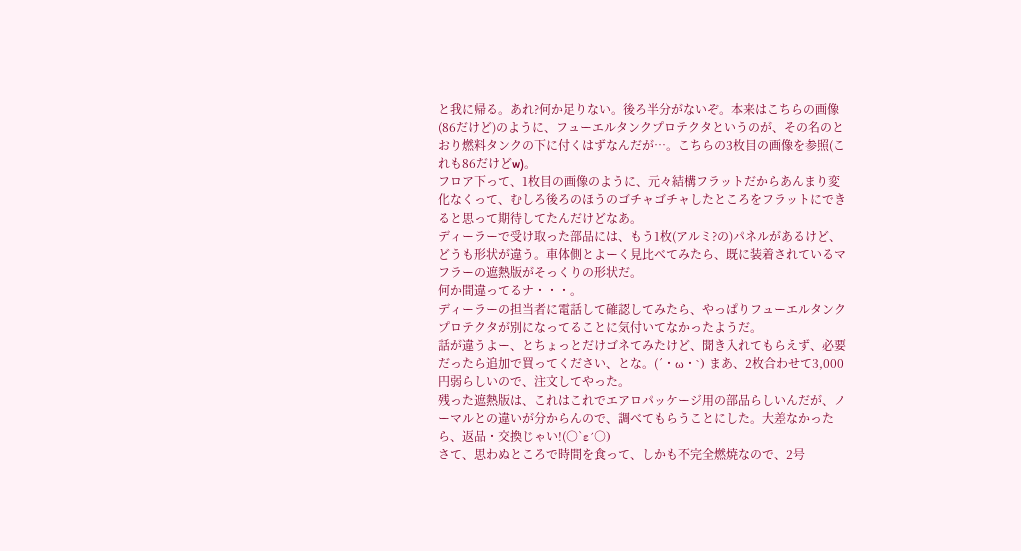と我に帰る。あれ?何か足りない。後ろ半分がないぞ。本来はこちらの画像(86だけど)のように、フューエルタンクプロテクタというのが、その名のとおり燃料タンクの下に付くはずなんだが…。こちらの3枚目の画像を参照(これも86だけどw)。
フロア下って、1枚目の画像のように、元々結構フラットだからあんまり変化なくって、むしろ後ろのほうのゴチャゴチャしたところをフラットにできると思って期待してたんだけどなあ。
ディーラーで受け取った部品には、もう1枚(アルミ?の)パネルがあるけど、どうも形状が違う。車体側とよーく見比べてみたら、既に装着されているマフラーの遮熱版がそっくりの形状だ。
何か間違ってるナ・・・。
ディーラーの担当者に電話して確認してみたら、やっぱりフューエルタンクプロテクタが別になってることに気付いてなかったようだ。
話が違うよー、とちょっとだけゴネてみたけど、聞き入れてもらえず、必要だったら追加で買ってください、とな。(´・ω・`) まあ、2枚合わせて3,000円弱らしいので、注文してやった。
残った遮熱版は、これはこれでエアロパッケージ用の部品らしいんだが、ノーマルとの違いが分からんので、調べてもらうことにした。大差なかったら、返品・交換じゃい!(○`ε´○)
さて、思わぬところで時間を食って、しかも不完全燃焼なので、2号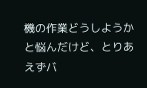機の作業どうしようかと悩んだけど、とりあえずバ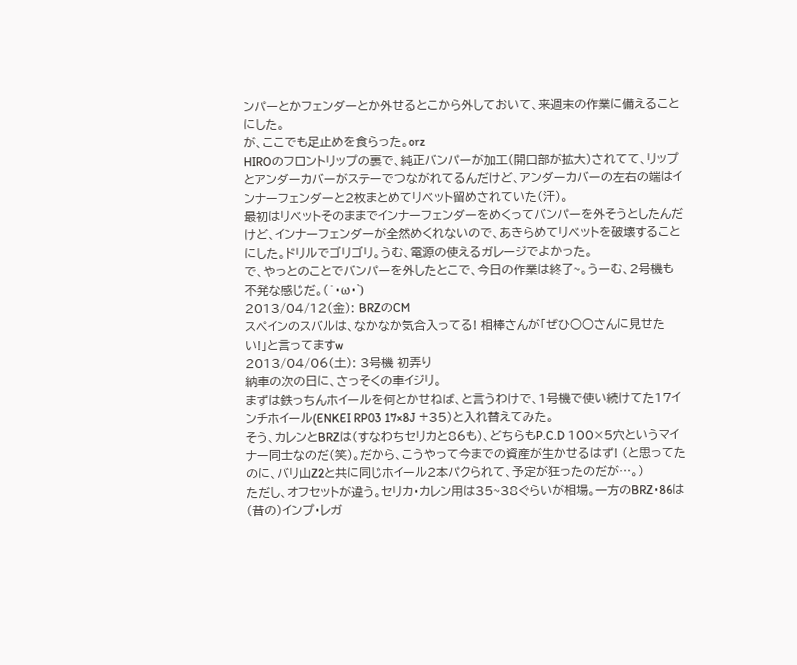ンパーとかフェンダーとか外せるとこから外しておいて、来週末の作業に備えることにした。
が、ここでも足止めを食らった。orz
HIROのフロントリップの裏で、純正バンパーが加工(開口部が拡大)されてて、リップとアンダーカバーがステーでつながれてるんだけど、アンダーカバーの左右の端はインナーフェンダーと2枚まとめてリベット留めされていた(汗)。
最初はリベットそのままでインナーフェンダーをめくってバンパーを外そうとしたんだけど、インナーフェンダーが全然めくれないので、あきらめてリベットを破壊することにした。ドリルでゴリゴリ。うむ、電源の使えるガレージでよかった。
で、やっとのことでバンパーを外したとこで、今日の作業は終了~。うーむ、2号機も不発な感じだ。(´・ω・`)
2013/04/12(金): BRZのCM
スペインのスバルは、なかなか気合入ってる! 相棒さんが「ぜひ○○さんに見せたい!」と言ってますw
2013/04/06(土): 3号機 初弄り
納車の次の日に、さっそくの車イジリ。
まずは鉄っちんホイールを何とかせねば、と言うわけで、1号機で使い続けてた17インチホイール(ENKEI RP03 17×8J +35)と入れ替えてみた。
そう、カレンとBRZは(すなわちセリカと86も)、どちらもP.C.D 100×5穴というマイナー同士なのだ(笑)。だから、こうやって今までの資産が生かせるはず! (と思ってたのに、バリ山Z2と共に同じホイール2本パクられて、予定が狂ったのだが…。)
ただし、オフセットが違う。セリカ・カレン用は35~38ぐらいが相場。一方のBRZ・86は(昔の)インプ・レガ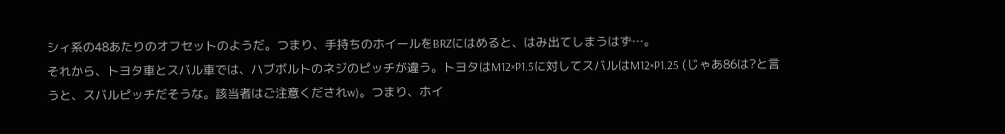シィ系の48あたりのオフセットのようだ。つまり、手持ちのホイールをBRZにはめると、はみ出てしまうはず…。
それから、トヨタ車とスバル車では、ハブボルトのネジのピッチが違う。トヨタはM12×P1.5に対してスバルはM12×P1.25 (じゃあ86は?と言うと、スバルピッチだそうな。該当者はご注意くだされw)。つまり、ホイ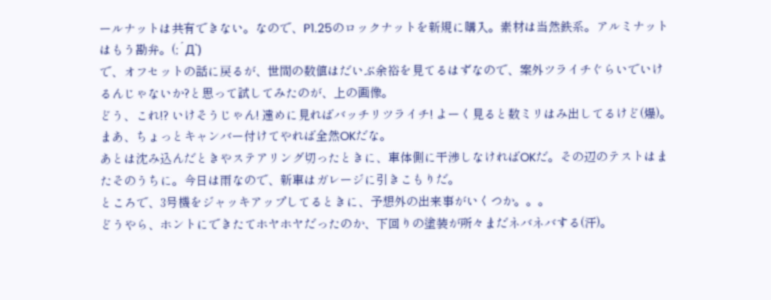ールナットは共有できない。なので、P1.25のロックナットを新規に購入。素材は当然鉄系。アルミナットはもう勘弁。(;´Д`)
で、オフセットの話に戻るが、世間の数値はだいぶ余裕を見てるはずなので、案外ツライチぐらいでいけるんじゃないか?と思って試してみたのが、上の画像。
どう、これ!? いけそうじゃん! 遠めに見ればバッチリツライチ! よーく見ると数ミリはみ出してるけど(爆)。まあ、ちょっとキャンバー付けてやれば全然OKだな。
あとは沈み込んだときやステアリング切ったときに、車体側に干渉しなければOKだ。その辺のテストはまたそのうちに。今日は雨なので、新車はガレージに引きこもりだ。
ところで、3号機をジャッキアップしてるときに、予想外の出来事がいくつか。。。
どうやら、ホントにできたてホヤホヤだったのか、下回りの塗装が所々まだネバネバする(汗)。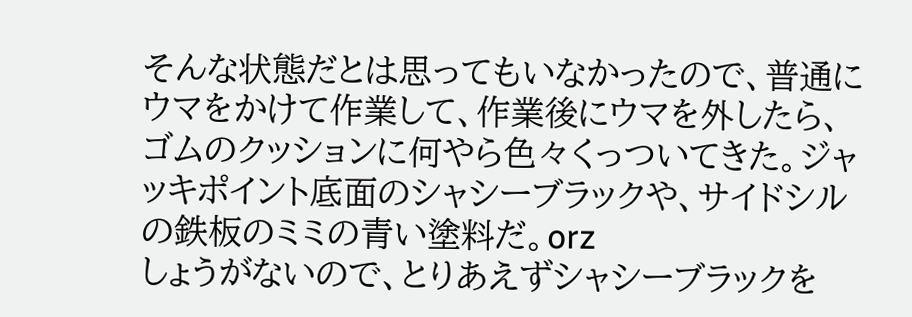そんな状態だとは思ってもいなかったので、普通にウマをかけて作業して、作業後にウマを外したら、ゴムのクッションに何やら色々くっついてきた。ジャッキポイント底面のシャシーブラックや、サイドシルの鉄板のミミの青い塗料だ。orz
しょうがないので、とりあえずシャシーブラックを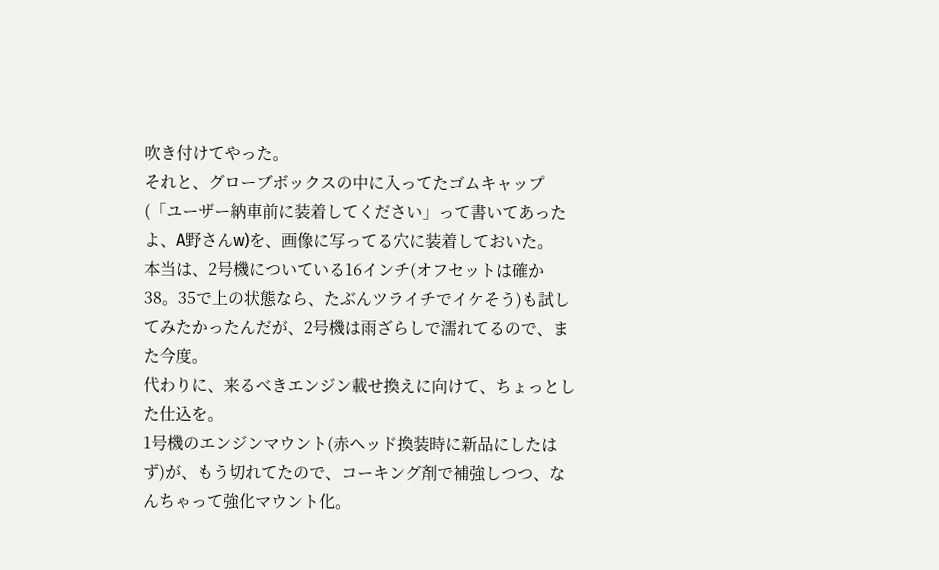吹き付けてやった。
それと、グローブボックスの中に入ってたゴムキャップ(「ユーザー納車前に装着してください」って書いてあったよ、A野さんw)を、画像に写ってる穴に装着しておいた。
本当は、2号機についている16インチ(オフセットは確か38。35で上の状態なら、たぶんツライチでイケそう)も試してみたかったんだが、2号機は雨ざらしで濡れてるので、また今度。
代わりに、来るべきエンジン載せ換えに向けて、ちょっとした仕込を。
1号機のエンジンマウント(赤ヘッド換装時に新品にしたはず)が、もう切れてたので、コーキング剤で補強しつつ、なんちゃって強化マウント化。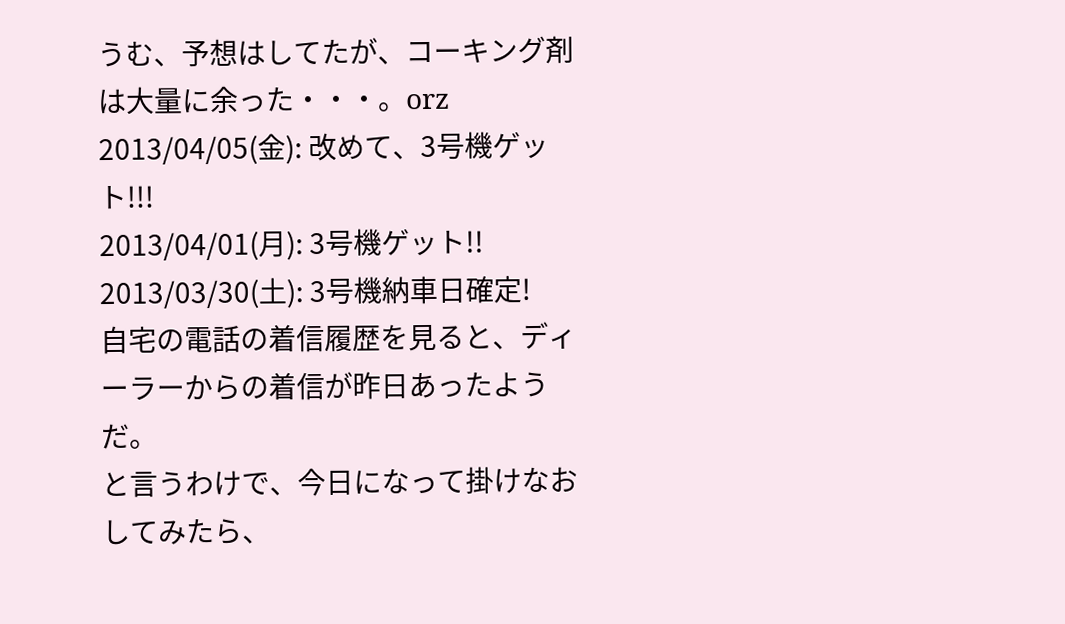うむ、予想はしてたが、コーキング剤は大量に余った・・・。orz
2013/04/05(金): 改めて、3号機ゲット!!!
2013/04/01(月): 3号機ゲット!!
2013/03/30(土): 3号機納車日確定!
自宅の電話の着信履歴を見ると、ディーラーからの着信が昨日あったようだ。
と言うわけで、今日になって掛けなおしてみたら、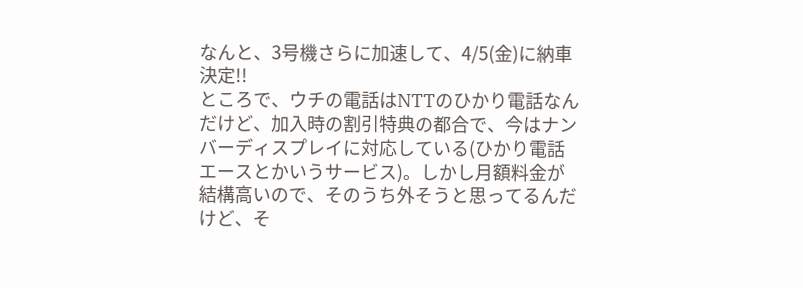なんと、3号機さらに加速して、4/5(金)に納車決定!!
ところで、ウチの電話はNTTのひかり電話なんだけど、加入時の割引特典の都合で、今はナンバーディスプレイに対応している(ひかり電話エースとかいうサービス)。しかし月額料金が結構高いので、そのうち外そうと思ってるんだけど、そ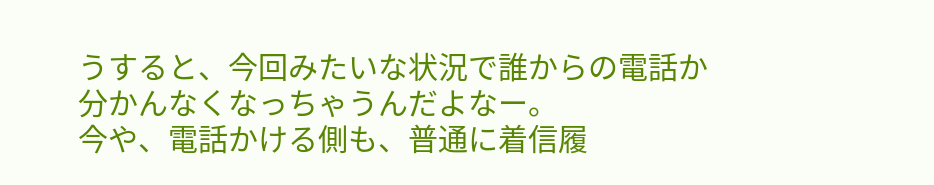うすると、今回みたいな状況で誰からの電話か分かんなくなっちゃうんだよなー。
今や、電話かける側も、普通に着信履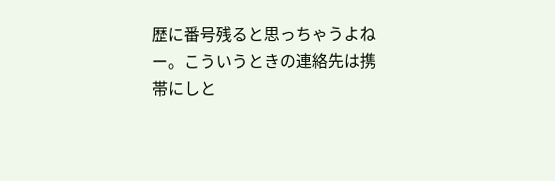歴に番号残ると思っちゃうよねー。こういうときの連絡先は携帯にしと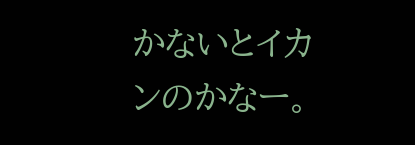かないとイカンのかなー。